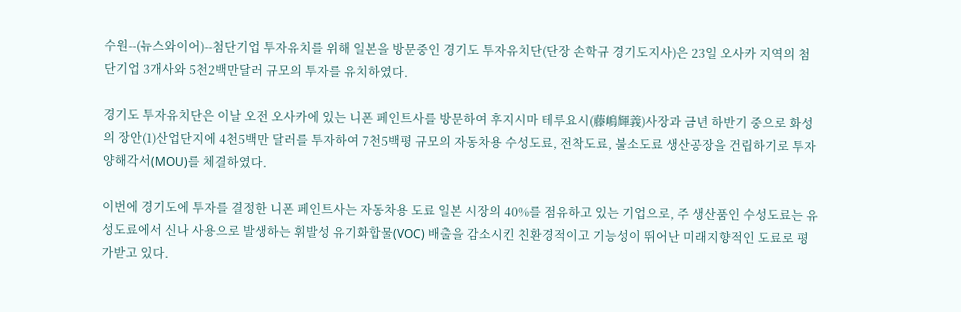수원--(뉴스와이어)--첨단기업 투자유치를 위해 일본을 방문중인 경기도 투자유치단(단장 손학규 경기도지사)은 23일 오사카 지역의 첨단기업 3개사와 5천2백만달러 규모의 투자를 유치하였다.

경기도 투자유치단은 이날 오전 오사카에 있는 니폰 페인트사를 방문하여 후지시마 테루요시(藤嶋輝義)사장과 금년 하반기 중으로 화성의 장안(1)산업단지에 4천5백만 달러를 투자하여 7천5백평 규모의 자동차용 수성도료, 전착도료, 불소도료 생산공장을 건립하기로 투자양해각서(MOU)를 체결하였다.

이번에 경기도에 투자를 결정한 니폰 페인트사는 자동차용 도료 일본 시장의 40%를 점유하고 있는 기업으로, 주 생산품인 수성도료는 유성도료에서 신나 사용으로 발생하는 휘발성 유기화합물(VOC) 배출을 감소시킨 친환경적이고 기능성이 뛰어난 미래지향적인 도료로 평가받고 있다.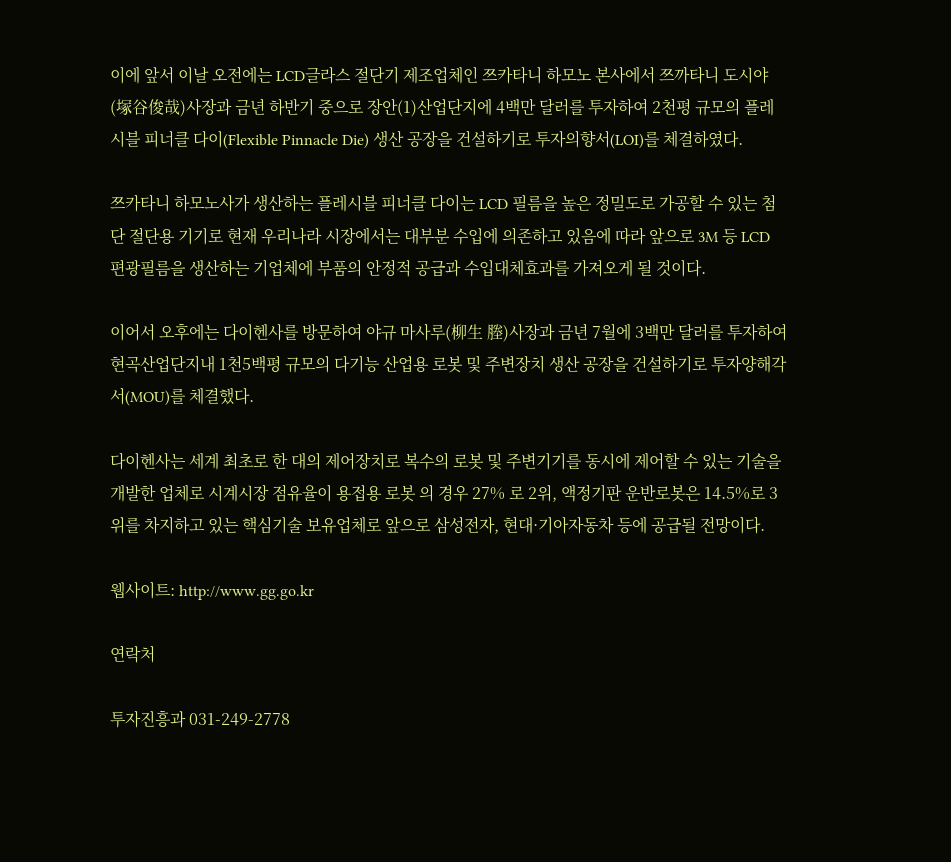이에 앞서 이날 오전에는 LCD글라스 절단기 제조업체인 쯔카타니 하모노 본사에서 쯔까타니 도시야(塚谷俊哉)사장과 금년 하반기 중으로 장안(1)산업단지에 4백만 달러를 투자하여 2천평 규모의 플레시블 피너클 다이(Flexible Pinnacle Die) 생산 공장을 건설하기로 투자의향서(LOI)를 체결하였다.

쯔카타니 하모노사가 생산하는 플레시블 피너클 다이는 LCD 필름을 높은 정밀도로 가공할 수 있는 첨단 절단용 기기로 현재 우리나라 시장에서는 대부분 수입에 의존하고 있음에 따라 앞으로 3M 등 LCD 편광필름을 생산하는 기업체에 부품의 안정적 공급과 수입대체효과를 가져오게 될 것이다.

이어서 오후에는 다이헨사를 방문하여 야규 마사루(柳生 塍)사장과 금년 7월에 3백만 달러를 투자하여 현곡산업단지내 1천5백평 규모의 다기능 산업용 로봇 및 주변장치 생산 공장을 건설하기로 투자양해각서(MOU)를 체결했다.

다이헨사는 세계 최초로 한 대의 제어장치로 복수의 로봇 및 주변기기를 동시에 제어할 수 있는 기술을 개발한 업체로 시계시장 점유율이 용접용 로봇 의 경우 27% 로 2위, 액정기판 운반로봇은 14.5%로 3위를 차지하고 있는 핵심기술 보유업체로 앞으로 삼성전자, 현대·기아자동차 등에 공급될 전망이다.

웹사이트: http://www.gg.go.kr

연락처

투자진흥과 031-249-2778